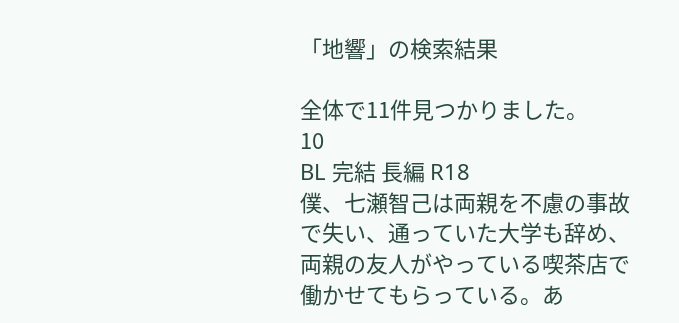「地響」の検索結果

全体で11件見つかりました。
10
BL 完結 長編 R18
僕、七瀬智己は両親を不慮の事故で失い、通っていた大学も辞め、両親の友人がやっている喫茶店で働かせてもらっている。あ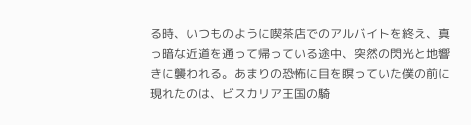る時、いつものように喫茶店でのアルバイトを終え、真っ暗な近道を通って帰っている途中、突然の閃光と地響きに襲われる。あまりの恐怖に目を瞑っていた僕の前に現れたのは、ビスカリア王国の騎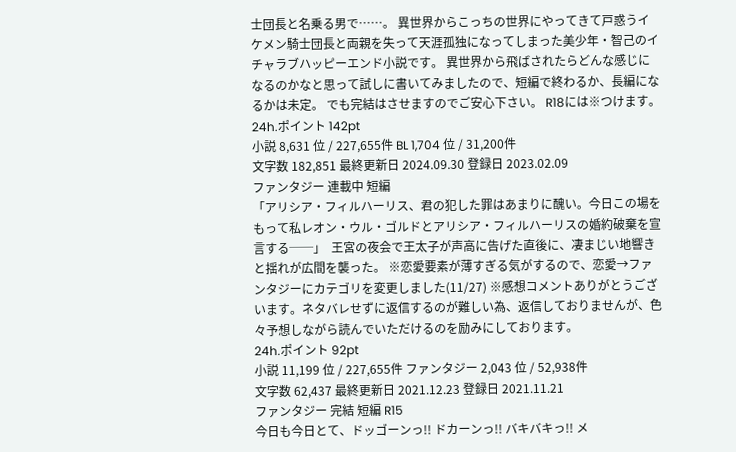士団長と名乗る男で……。 異世界からこっちの世界にやってきて戸惑うイケメン騎士団長と両親を失って天涯孤独になってしまった美少年・智己のイチャラブハッピーエンド小説です。 異世界から飛ばされたらどんな感じになるのかなと思って試しに書いてみましたので、短編で終わるか、長編になるかは未定。 でも完結はさせますのでご安心下さい。 R18には※つけます。
24h.ポイント 142pt
小説 8,631 位 / 227,655件 BL 1,704 位 / 31,200件
文字数 182,851 最終更新日 2024.09.30 登録日 2023.02.09
ファンタジー 連載中 短編
「アリシア・フィルハーリス、君の犯した罪はあまりに醜い。今日この場をもって私レオン・ウル・ゴルドとアリシア・フィルハーリスの婚約破棄を宣言する──」  王宮の夜会で王太子が声高に告げた直後に、凄まじい地響きと揺れが広間を襲った。 ※恋愛要素が薄すぎる気がするので、恋愛→ファンタジーにカテゴリを変更しました(11/27) ※感想コメントありがとうございます。ネタバレせずに返信するのが難しい為、返信しておりませんが、色々予想しながら読んでいただけるのを励みにしております。
24h.ポイント 92pt
小説 11,199 位 / 227,655件 ファンタジー 2,043 位 / 52,938件
文字数 62,437 最終更新日 2021.12.23 登録日 2021.11.21
ファンタジー 完結 短編 R15
今日も今日とて、ドッゴーンっ!! ドカーンっ!! バキバキっ!! メ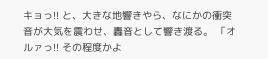キョっ!! と、大きな地響きやら、なにかの衝突音が大気を震わせ、轟音として響き渡る。 「オルァっ!! その程度かよ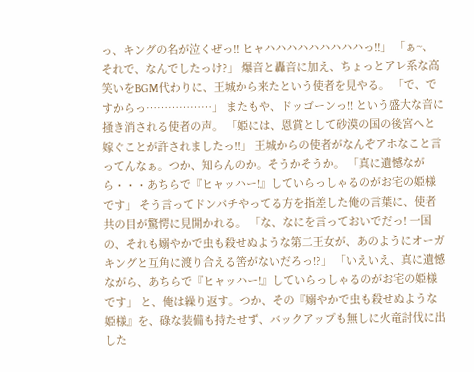っ、キングの名が泣くぜっ!! ヒャハハハハハハハハハっ!!」 「ぁ~、それで、なんでしたっけ?」 爆音と轟音に加え、ちょっとアレ系な高笑いをBGM代わりに、王城から来たという使者を見やる。 「で、ですからっ………………」 またもや、ドッゴーンっ!! という盛大な音に掻き消される使者の声。 「姫には、恩賞として砂漠の国の後宮へと嫁ぐことが許されましたっ!!」 王城からの使者がなんぞアホなこと言ってんなぁ。つか、知らんのか。そうかそうか。 「真に遺憾ながら・・・あちらで『ヒャッハー!』していらっしゃるのがお宅の姫様です」 そう言ってドンパチやってる方を指差した俺の言葉に、使者共の目が驚愕に見開かれる。 「な、なにを言っておいでだっ! 一国の、それも嫋やかで虫も殺せぬような第二王女が、あのようにオーガキングと互角に渡り合える筈がないだろっ!?」 「いえいえ、真に遺憾ながら、あちらで『ヒャッハー!』していらっしゃるのがお宅の姫様です」 と、俺は繰り返す。つか、その『嫋やかで虫も殺せぬような姫様』を、碌な装備も持たせず、バックアップも無しに火竜討伐に出した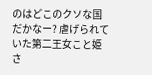のはどこのクソな国だかなー? 虐げられていた第二王女こと姫さ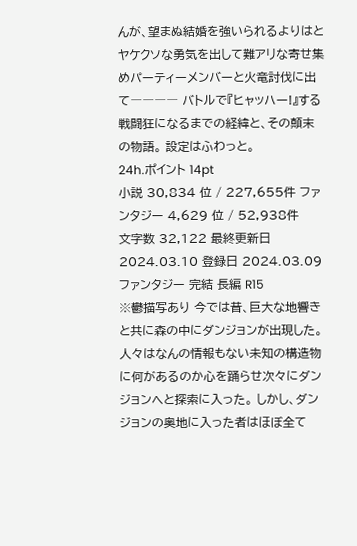んが、望まぬ結婚を強いられるよりはとヤケクソな勇気を出して難アリな寄せ集めパーティーメンバーと火竜討伐に出て―――― バトルで『ヒャッハー!』する戦闘狂になるまでの経緯と、その顛末の物語。 設定はふわっと。
24h.ポイント 14pt
小説 30,834 位 / 227,655件 ファンタジー 4,629 位 / 52,938件
文字数 32,122 最終更新日 2024.03.10 登録日 2024.03.09
ファンタジー 完結 長編 R15
※鬱描写あり 今では昔、巨大な地響きと共に森の中にダンジョンが出現した。 人々はなんの情報もない未知の構造物に何があるのか心を踊らせ次々にダンジョンへと探索に入った。 しかし、ダンジョンの奥地に入った者はほぼ全て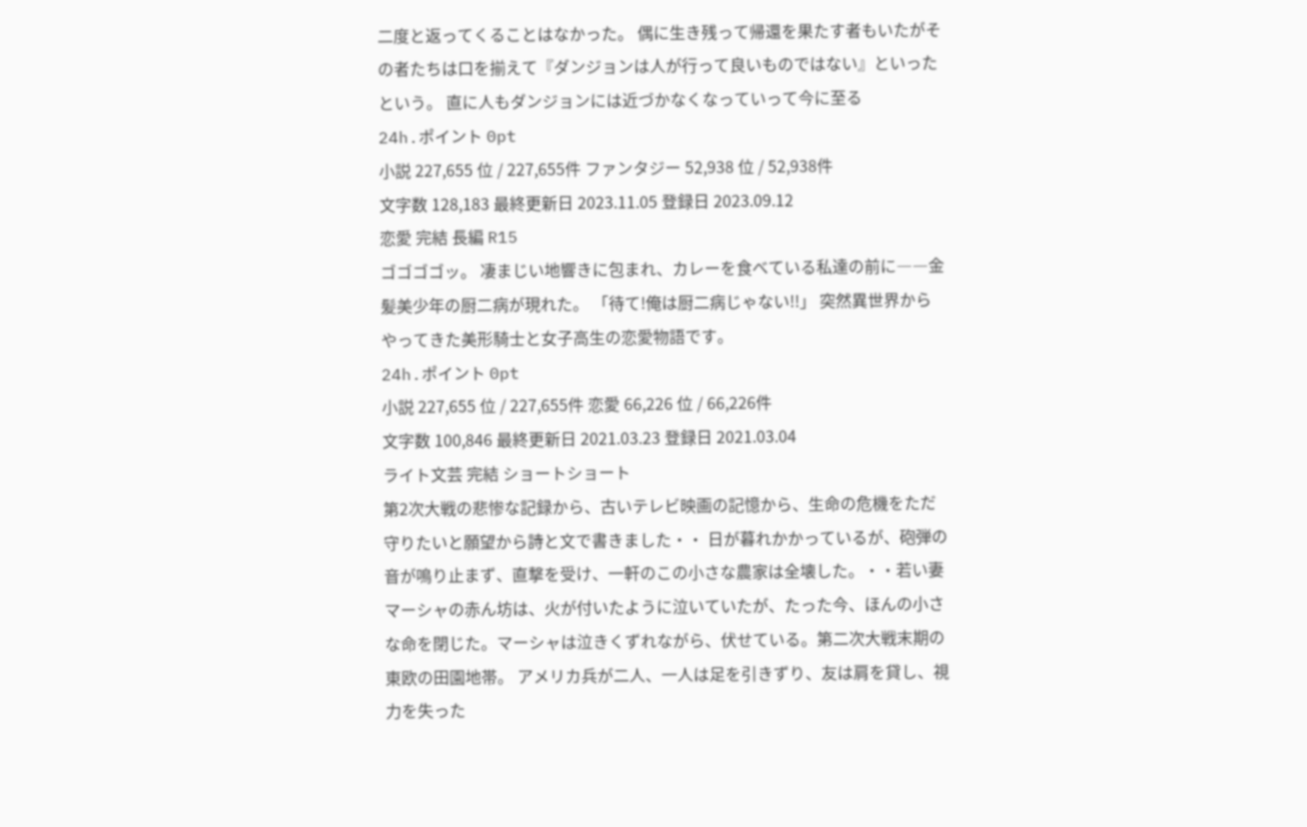二度と返ってくることはなかった。 偶に生き残って帰還を果たす者もいたがその者たちは口を揃えて『ダンジョンは人が行って良いものではない』といったという。 直に人もダンジョンには近づかなくなっていって今に至る
24h.ポイント 0pt
小説 227,655 位 / 227,655件 ファンタジー 52,938 位 / 52,938件
文字数 128,183 最終更新日 2023.11.05 登録日 2023.09.12
恋愛 完結 長編 R15
ゴゴゴゴッ。 凄まじい地響きに包まれ、カレーを食べている私達の前に――金髪美少年の厨二病が現れた。 「待て!俺は厨二病じゃない!!」 突然異世界からやってきた美形騎士と女子高生の恋愛物語です。
24h.ポイント 0pt
小説 227,655 位 / 227,655件 恋愛 66,226 位 / 66,226件
文字数 100,846 最終更新日 2021.03.23 登録日 2021.03.04
ライト文芸 完結 ショートショート
第2次大戦の悲惨な記録から、古いテレビ映画の記憶から、生命の危機をただ守りたいと願望から詩と文で書きました・・ 日が暮れかかっているが、砲弾の音が鳴り止まず、直撃を受け、一軒のこの小さな農家は全壊した。・・若い妻マーシャの赤ん坊は、火が付いたように泣いていたが、たった今、ほんの小さな命を閉じた。マーシャは泣きくずれながら、伏せている。第二次大戦末期の東欧の田園地帯。 アメリカ兵が二人、一人は足を引きずり、友は肩を貸し、視力を失った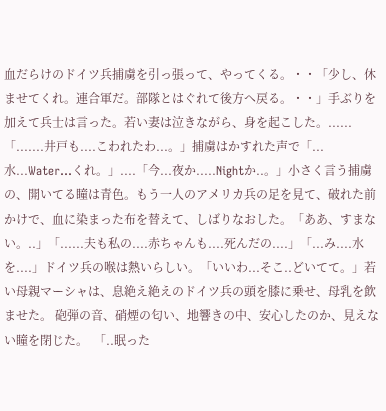血だらけのドイツ兵捕虜を引っ張って、やってくる。・・「少し、休ませてくれ。連合軍だ。部隊とはぐれて後方へ戻る。・・」手ぶりを加えて兵士は言った。若い妻は泣きながら、身を起こした。......「.......井戸も....こわれたわ...。」捕虜はかすれた声で「...水...Water...くれ。」....「今...夜か.....Nightか..。」小さく言う捕虜の、開いてる瞳は青色。もう一人のアメリカ兵の足を見て、破れた前かけで、血に染まった布を替えて、しばりなおした。「ああ、すまない。..」「......夫も私の....赤ちゃんも....死んだの....」「...み....水を....」ドイツ兵の喉は熱いらしい。「いいわ...そこ..どいてて。」若い母親マーシャは、息絶え絶えのドイツ兵の頭を膝に乗せ、母乳を飲ませた。 砲弾の音、硝煙の匂い、地響きの中、安心したのか、見えない瞳を閉じた。  「..眠った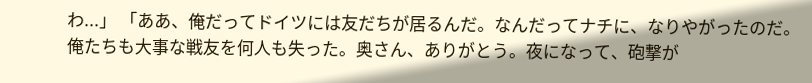わ...」 「ああ、俺だってドイツには友だちが居るんだ。なんだってナチに、なりやがったのだ。俺たちも大事な戦友を何人も失った。奥さん、ありがとう。夜になって、砲撃が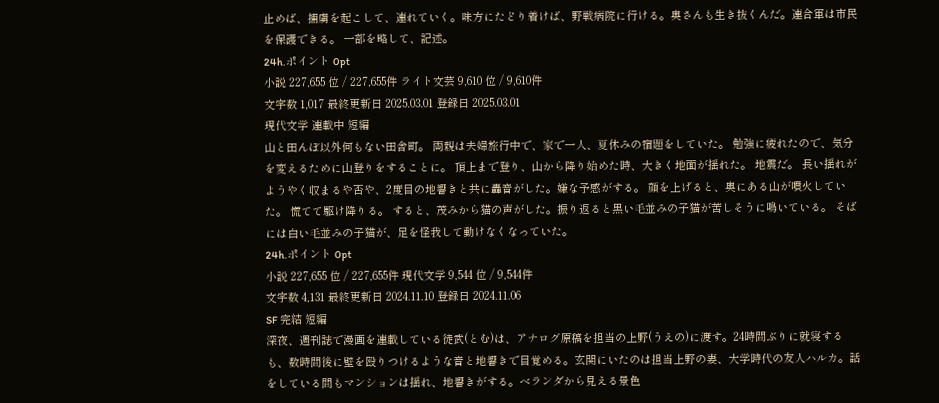止めば、捕虜を起こして、連れていく。味方にたどり着けば、野戦病院に行ける。奥さんも生き抜くんだ。連合軍は市民を保護できる。 一部を略して、記述。
24h.ポイント 0pt
小説 227,655 位 / 227,655件 ライト文芸 9,610 位 / 9,610件
文字数 1,017 最終更新日 2025.03.01 登録日 2025.03.01
現代文学 連載中 短編
山と田んぼ以外何もない田舎町。 両親は夫婦旅行中で、家で一人、夏休みの宿題をしていた。 勉強に疲れたので、気分を変えるために山登りをすることに。 頂上まで登り、山から降り始めた時、大きく地面が揺れた。 地震だ。 長い揺れがようやく収まるや否や、2度目の地響きと共に轟音がした。嫌な予感がする。 顔を上げると、奥にある山が噴火していた。 慌てて駆け降りる。 すると、茂みから猫の声がした。振り返ると黒い毛並みの子猫が苦しそうに鳴いている。 そばには白い毛並みの子猫が、足を怪我して動けなくなっていた。
24h.ポイント 0pt
小説 227,655 位 / 227,655件 現代文学 9,544 位 / 9,544件
文字数 4,131 最終更新日 2024.11.10 登録日 2024.11.06
SF 完結 短編
深夜、週刊誌で漫画を連載している徒武(とむ)は、アナログ原稿を担当の上野(うえの)に渡す。24時間ぶりに就寝するも、数時間後に壁を殴りつけるような音と地響きで目覚める。玄関にいたのは担当上野の妻、大学時代の友人ハルカ。話をしている間もマンションは揺れ、地響きがする。ベランダから見える景色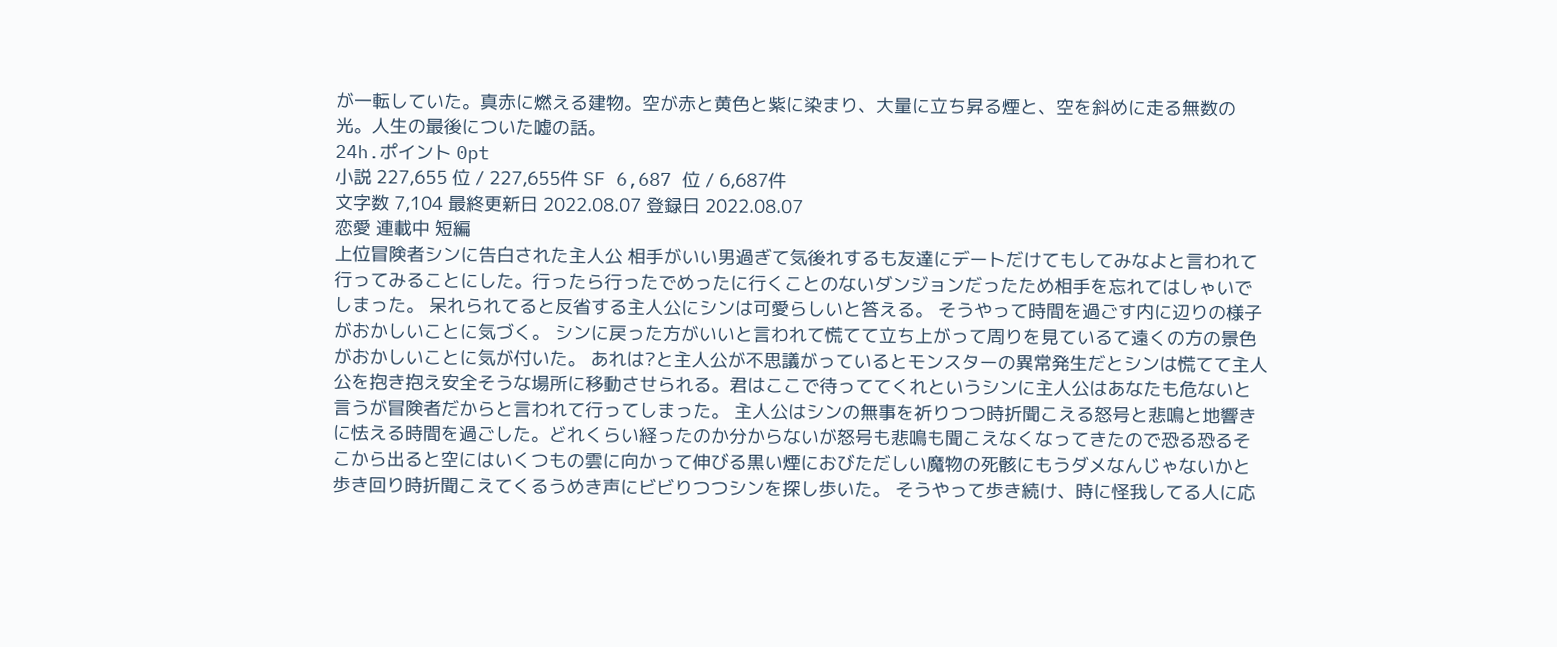が一転していた。真赤に燃える建物。空が赤と黄色と紫に染まり、大量に立ち昇る煙と、空を斜めに走る無数の光。人生の最後についた嘘の話。
24h.ポイント 0pt
小説 227,655 位 / 227,655件 SF 6,687 位 / 6,687件
文字数 7,104 最終更新日 2022.08.07 登録日 2022.08.07
恋愛 連載中 短編
上位冒険者シンに告白された主人公 相手がいい男過ぎて気後れするも友達にデートだけてもしてみなよと言われて行ってみることにした。行ったら行ったでめったに行くことのないダンジョンだったため相手を忘れてはしゃいでしまった。 呆れられてると反省する主人公にシンは可愛らしいと答える。 そうやって時間を過ごす内に辺りの様子がおかしいことに気づく。 シンに戻った方がいいと言われて慌てて立ち上がって周りを見ているて遠くの方の景色がおかしいことに気が付いた。 あれは?と主人公が不思議がっているとモンスターの異常発生だとシンは慌てて主人公を抱き抱え安全そうな場所に移動させられる。君はここで待っててくれというシンに主人公はあなたも危ないと言うが冒険者だからと言われて行ってしまった。 主人公はシンの無事を祈りつつ時折聞こえる怒号と悲鳴と地響きに怯える時間を過ごした。どれくらい経ったのか分からないが怒号も悲鳴も聞こえなくなってきたので恐る恐るそこから出ると空にはいくつもの雲に向かって伸びる黒い煙におびただしい魔物の死骸にもうダメなんじゃないかと歩き回り時折聞こえてくるうめき声にビビりつつシンを探し歩いた。 そうやって歩き続け、時に怪我してる人に応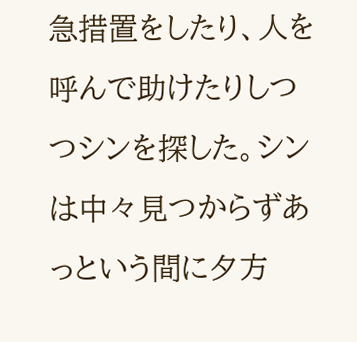急措置をしたり、人を呼んで助けたりしつつシンを探した。シンは中々見つからずあっという間に夕方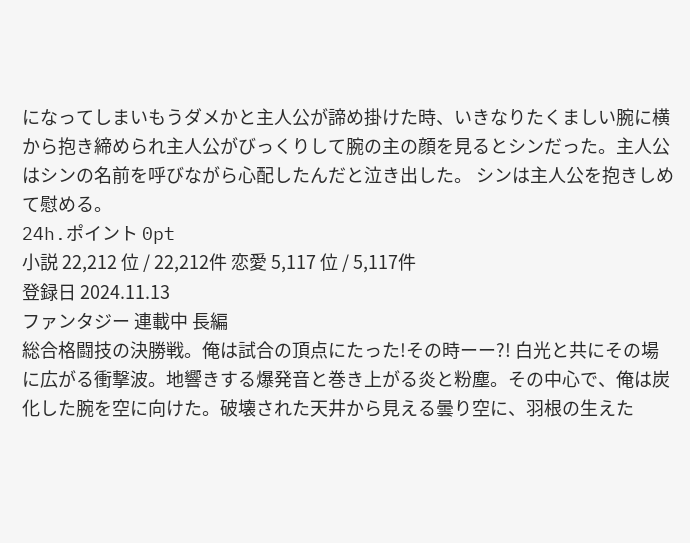になってしまいもうダメかと主人公が諦め掛けた時、いきなりたくましい腕に横から抱き締められ主人公がびっくりして腕の主の顔を見るとシンだった。主人公はシンの名前を呼びながら心配したんだと泣き出した。 シンは主人公を抱きしめて慰める。
24h.ポイント 0pt
小説 22,212 位 / 22,212件 恋愛 5,117 位 / 5,117件
登録日 2024.11.13
ファンタジー 連載中 長編
総合格闘技の決勝戦。俺は試合の頂点にたった!その時ーー?! 白光と共にその場に広がる衝撃波。地響きする爆発音と巻き上がる炎と粉塵。その中心で、俺は炭化した腕を空に向けた。破壊された天井から見える曇り空に、羽根の生えた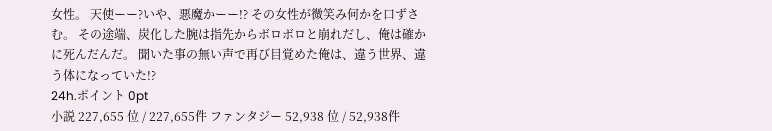女性。 天使ーー?いや、悪魔かーー!? その女性が微笑み何かを口ずさむ。 その途端、炭化した腕は指先からボロボロと崩れだし、俺は確かに死んだんだ。 聞いた事の無い声で再び目覚めた俺は、違う世界、違う体になっていた!?
24h.ポイント 0pt
小説 227,655 位 / 227,655件 ファンタジー 52,938 位 / 52,938件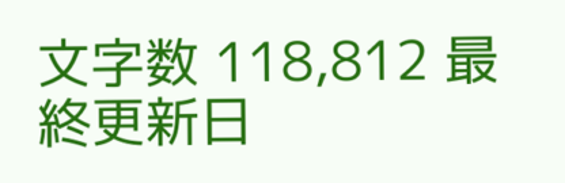文字数 118,812 最終更新日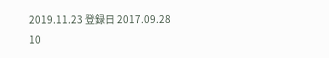2019.11.23 登録日 2017.09.28
10